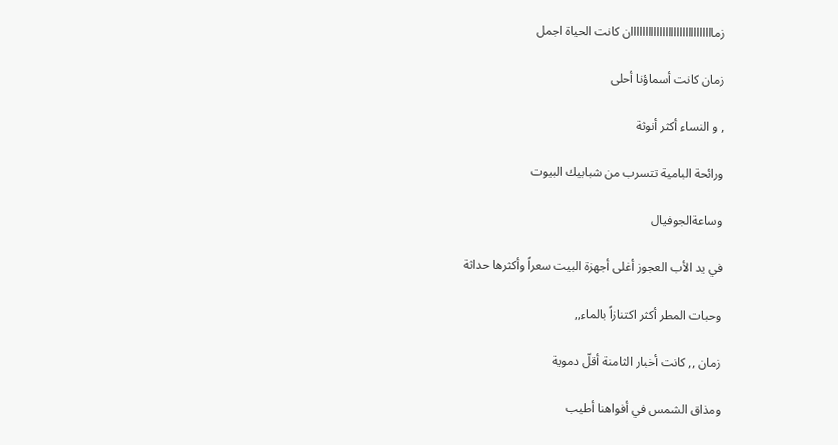زمااااااااااااااااااااااااااااان كانت الحياة اجمل

زمان كانت أسماؤنا أحلى

, و النساء أكثر أنوثة

ورائحة البامية تتسرب من شبابيك البيوت

وساعةالجوفيال

في يد الأب العجوز أغلى أجهزة البيت سعراً وأكثرها حداثة

وحبات المطر أكثر اكتنازاً بالماء,,

زمان ,, كانت أخبار الثامنة أقلّ دموية

ومذاق الشمس في أفواهنا أطيب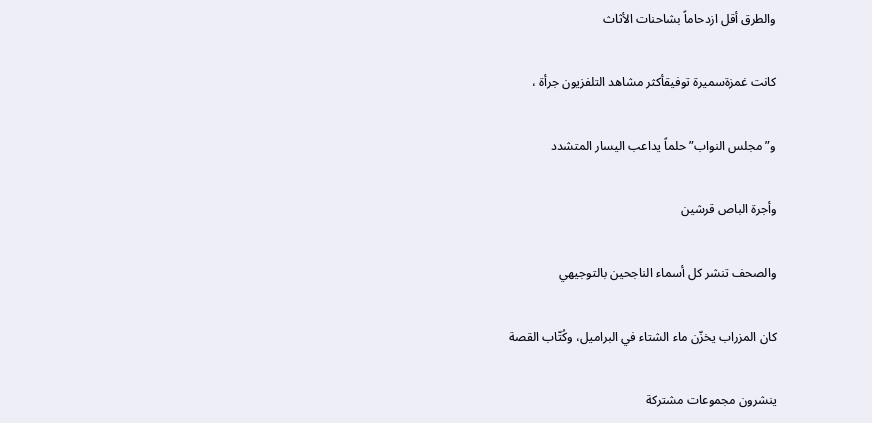والطرق أقل ازدحاماً بشاحنات الأثاث

كانت غمزةسميرة توفيقأكثر مشاهد التلفزيون جرأة ،

و”مجلس النواب” حلماً يداعب اليسار المتشدد

وأجرة الباص قرشين

والصحف تنشر كل أسماء الناجحين بالتوجيهي

كان المزراب يخزّن ماء الشتاء في البراميل، وكُتّاب القصة

ينشرون مجموعات مشتركة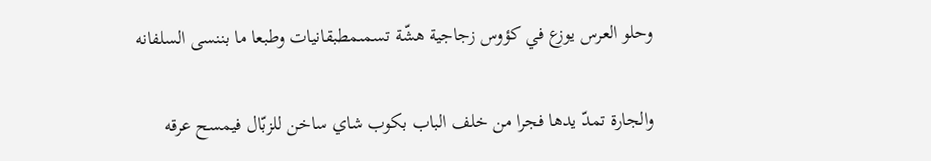وحلو العرس يوزع في كؤوس زجاجية هشّة تسمىمطبقانيات وطبعا ما بننسى السلفانه

والجارة تمدّ يدها فجرا من خلف الباب بكوب شاي ساخن للزبّال فيمسح عرقه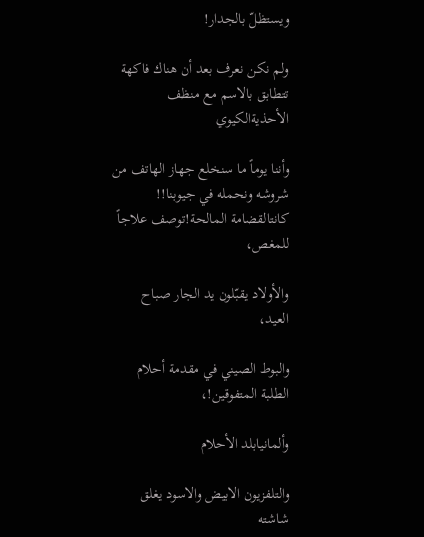ويستظلّ بالجدار!

ولم نكن نعرف بعد أن هناك فاكهة تتطابق بالاسم مع منظف الأحذيةالكيوي

وأننا يوماً ما سنخلع جهاز الهاتف من شروشه ونحمله في جيوبنا!!
كانتالقضامة المالحة!توصف علاجاً للمغص،

والأولاد يقبّلون يد الجار صباح العيد،

والبوط الصيني في مقدمة أحلام الطلبة المتفوقين!،

وألمانيابلد الأحلام

والتلفزيون الابيض والاسود يغلق شاشته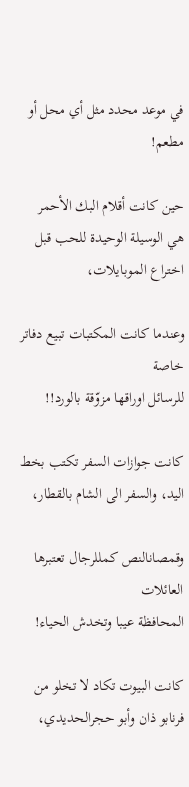في موعد محدد مثل أي محل أو مطعم!

حين كانت أقلام البك الأحمر
هي الوسيلة الوحيدة للحب قبل اختراع الموبايلات،

وعندما كانت المكتبات تبيع دفاتر خاصة
للرسائل اوراقها مزوّقة بالورد!!

كانت جوازات السفر تكتب بخط اليد، والسفر الى الشام بالقطار،

وقمصانالنص كمللرجال تعتبرها العائلات
المحافظة عيبا وتخدش الحياء!

كانت البيوت تكاد لا تخلو من فرنابو ذان وأبو حجرالحديدي،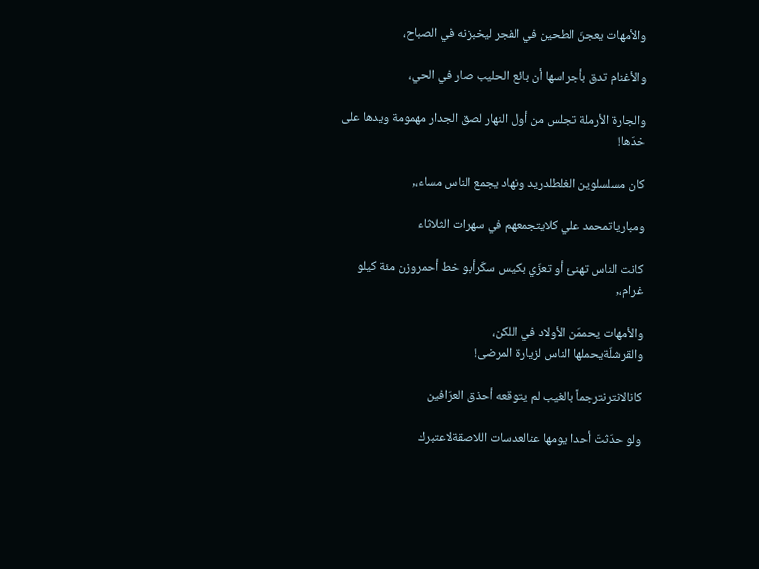والأمهات يعجنّ الطحين في الفجر ليخبزنه في الصباح،

والأغنام تدق بأجراسها أن بائع الحليب صار في الحي،

والجارة الأرملة تجلس من أول النهار لصق الجدار مهمومة ويدها على خدّها!

كان مسلسلوين الغلطلدريد ونهاد يجمع الناس مساء،,

ومبارياتمحمد علي كلايتجمعهم في سهرات الثلاثاء

كانت الناس تهنئ أو تعزّي بكيس سكّرأبو خط أحمروزن مئة كيلو غرام،,

والأمهات يحممّن الأولاد في اللكن،
والقرشلّةيحملها الناس لزيارة المرضى!

كانالانترنترجماً بالغيب لم يتوقعه أحذق العرّافين

ولو حدّثتَ أحدا يومها عنالعدسات اللاصقةلاعتبرك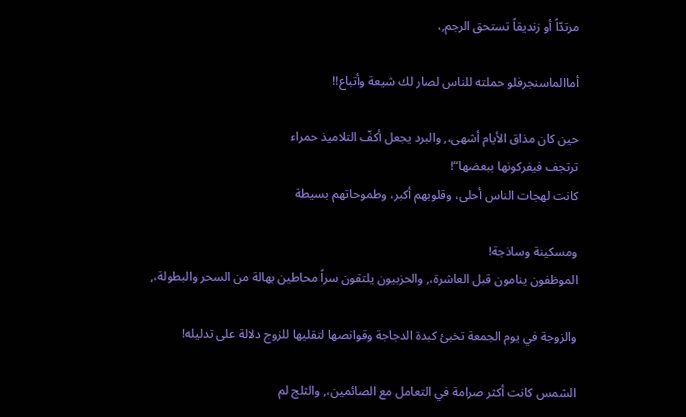مرتدّاً أو زنديقاً تستحق الرجم,،

أماالماسنجرفلو حملته للناس لصار لك شيعة وأتباع!!

حين كان مذاق الأيام أشهى،, والبرد يجعل أكفّ التلاميذ حمراء
ترتجف فيفركونها ببعضها“!
كانت لهجات الناس أحلى، وقلوبهم أكبر، وطموحاتهم بسيطة

ومسكينة وساذجة!
الموظفون ينامون قبل العاشرة،, والحزبيون يلتقون سراً محاطين بهالة من السحر والبطولة،,

والزوجة في يوم الجمعة تخبئ كبدة الدجاجة وقوانصها لتقليها للزوج دلالة على تدليله!

الشمس كانت أكثر صرامة في التعامل مع الصائمين،, والثلج لم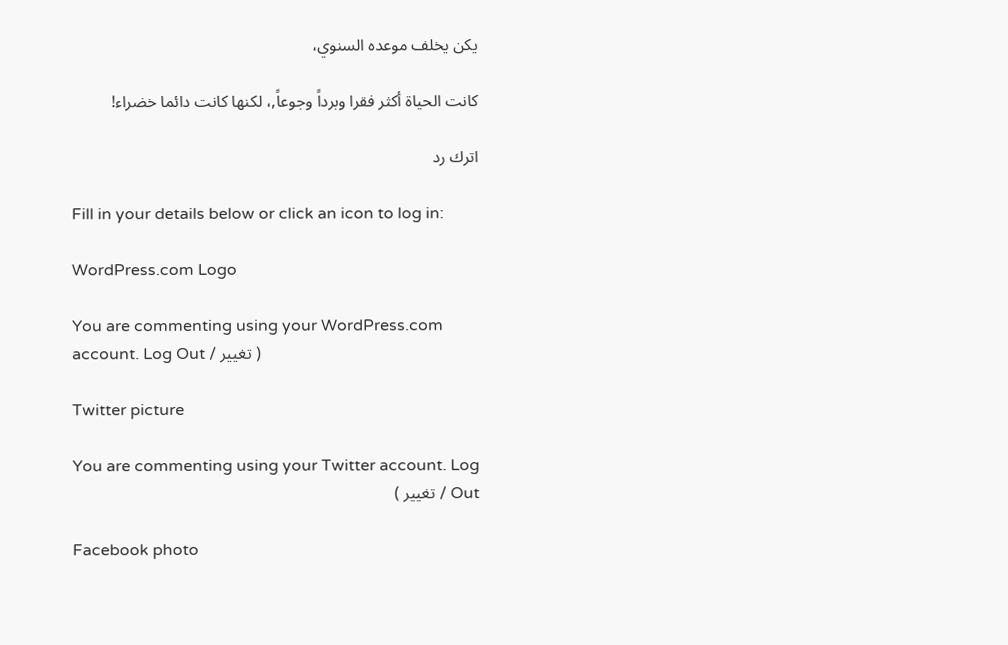يكن يخلف موعده السنوي،

كانت الحياة أكثر فقرا وبرداً وجوعاً,، لكنها كانت دائما خضراء!

اترك رد

Fill in your details below or click an icon to log in:

WordPress.com Logo

You are commenting using your WordPress.com account. Log Out / تغيير )

Twitter picture

You are commenting using your Twitter account. Log Out / تغيير )

Facebook photo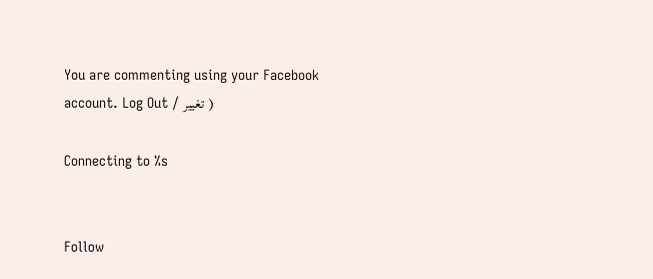You are commenting using your Facebook account. Log Out / تغيير )

Connecting to %s


Follow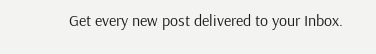Get every new post delivered to your Inbox.